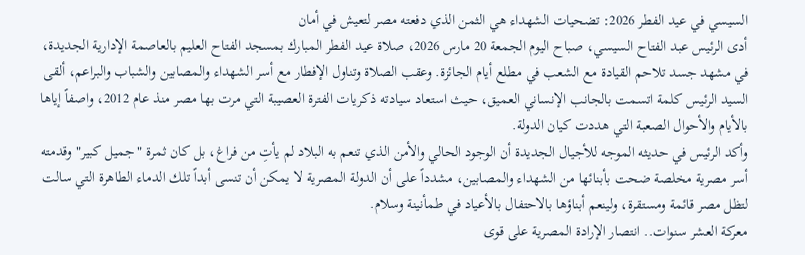السيسي في عيد الفطر 2026: تضحيات الشهداء هي الثمن الذي دفعته مصر لتعيش في أمان
أدى الرئيس عبد الفتاح السيسي، صباح اليوم الجمعة 20 مارس 2026، صلاة عيد الفطر المبارك بمسجد الفتاح العليم بالعاصمة الإدارية الجديدة، في مشهد جسد تلاحم القيادة مع الشعب في مطلع أيام الجائزة. وعقب الصلاة وتناول الإفطار مع أسر الشهداء والمصابين والشباب والبراعم، ألقى السيد الرئيس كلمة اتسمت بالجانب الإنساني العميق، حيث استعاد سيادته ذكريات الفترة العصيبة التي مرت بها مصر منذ عام 2012، واصفاً إياها بالأيام والأحوال الصعبة التي هددت كيان الدولة.
وأكد الرئيس في حديثه الموجه للأجيال الجديدة أن الوجود الحالي والأمن الذي تنعم به البلاد لم يأتِ من فراغ، بل كان ثمرة "جميل كبير" وقدمته أسر مصرية مخلصة ضحت بأبنائها من الشهداء والمصابين، مشدداً على أن الدولة المصرية لا يمكن أن تنسى أبداً تلك الدماء الطاهرة التي سالت لتظل مصر قائمة ومستقرة، ولينعم أبناؤها بالاحتفال بالأعياد في طمأنينة وسلام.
معركة العشر سنوات.. انتصار الإرادة المصرية على قوى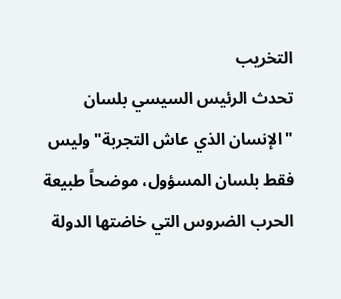التخريب
تحدث الرئيس السيسي بلسان "الإنسان الذي عاش التجربة" وليس فقط بلسان المسؤول، موضحاً طبيعة الحرب الضروس التي خاضتها الدولة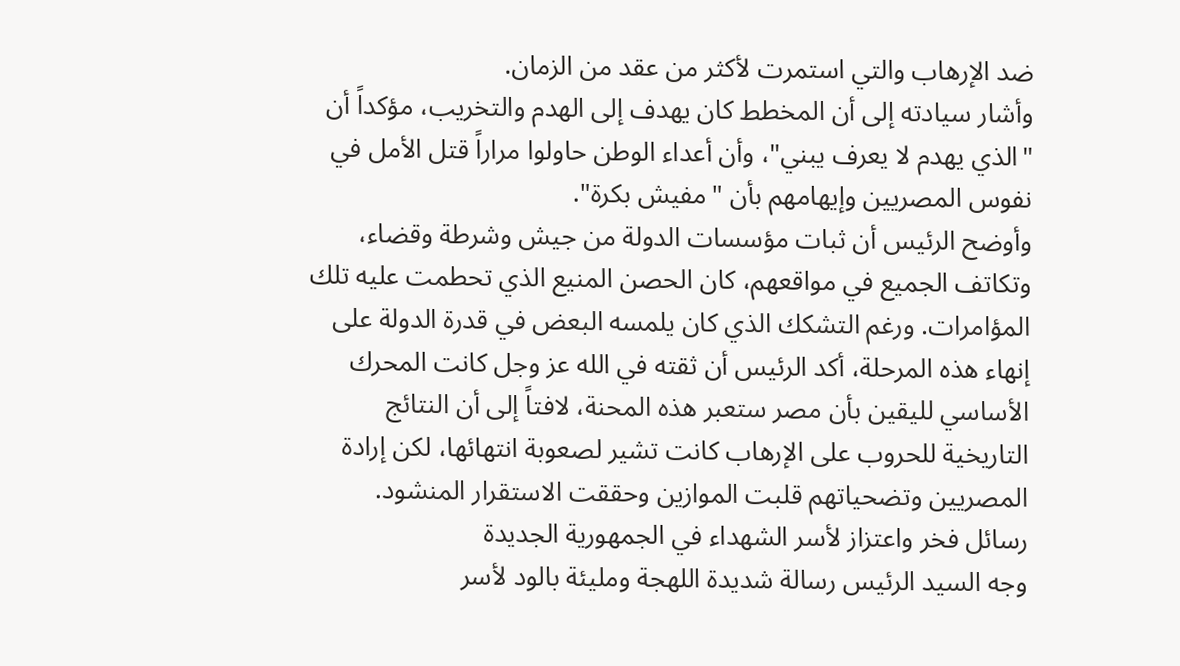ضد الإرهاب والتي استمرت لأكثر من عقد من الزمان.
وأشار سيادته إلى أن المخطط كان يهدف إلى الهدم والتخريب، مؤكداً أن "الذي يهدم لا يعرف يبني"، وأن أعداء الوطن حاولوا مراراً قتل الأمل في نفوس المصريين وإيهامهم بأن "مفيش بكرة".
وأوضح الرئيس أن ثبات مؤسسات الدولة من جيش وشرطة وقضاء، وتكاتف الجميع في مواقعهم، كان الحصن المنيع الذي تحطمت عليه تلك المؤامرات. ورغم التشكك الذي كان يلمسه البعض في قدرة الدولة على إنهاء هذه المرحلة، أكد الرئيس أن ثقته في الله عز وجل كانت المحرك الأساسي لليقين بأن مصر ستعبر هذه المحنة، لافتاً إلى أن النتائج التاريخية للحروب على الإرهاب كانت تشير لصعوبة انتهائها، لكن إرادة المصريين وتضحياتهم قلبت الموازين وحققت الاستقرار المنشود.
رسائل فخر واعتزاز لأسر الشهداء في الجمهورية الجديدة
وجه السيد الرئيس رسالة شديدة اللهجة ومليئة بالود لأسر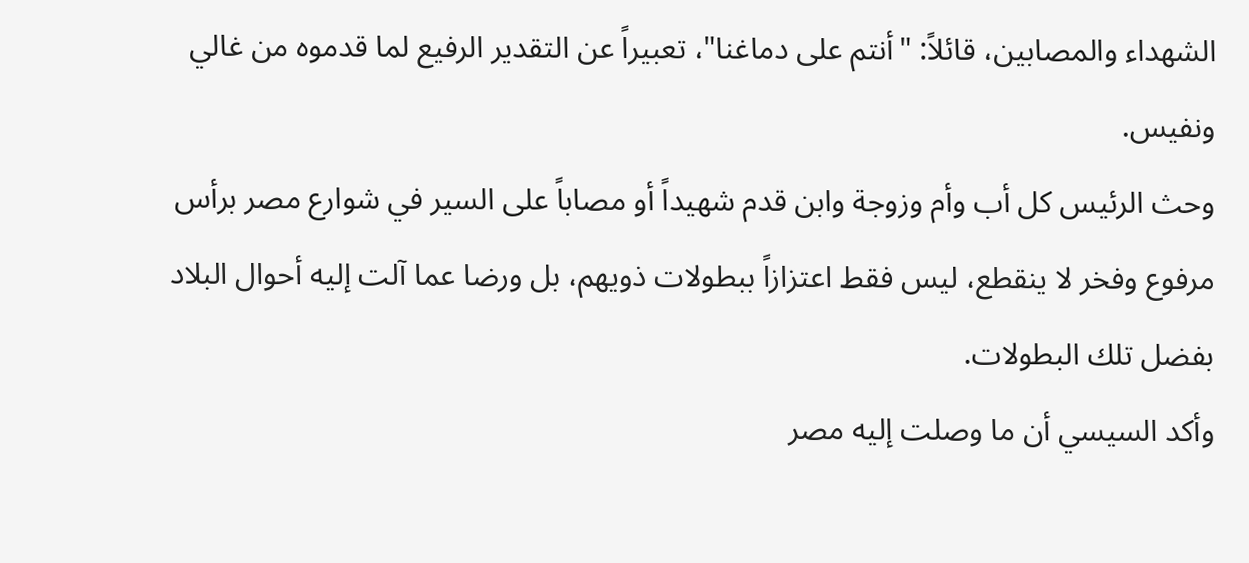الشهداء والمصابين، قائلاً: "أنتم على دماغنا"، تعبيراً عن التقدير الرفيع لما قدموه من غالي ونفيس.
وحث الرئيس كل أب وأم وزوجة وابن قدم شهيداً أو مصاباً على السير في شوارع مصر برأس مرفوع وفخر لا ينقطع، ليس فقط اعتزازاً ببطولات ذويهم، بل ورضا عما آلت إليه أحوال البلاد بفضل تلك البطولات.
وأكد السيسي أن ما وصلت إليه مصر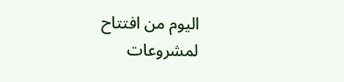اليوم من افتتاح لمشروعات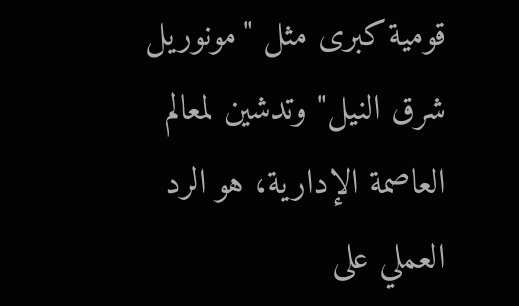قومية كبرى مثل "مونوريل شرق النيل" وتدشين لمعالم العاصمة الإدارية، هو الرد العملي على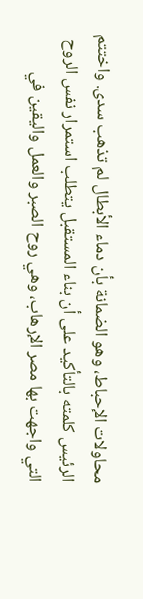محاولات الإحباط، وهو الضمانة بأن دماء الأبطال لم تذهب سدى. واختتم الرئيس كلمته بالتأكيد على أن بناء المستقبل يتطلب استمرار نفس الروح التي واجهت بها مصر الإرهاب، وهي روح الصبر والعمل واليقين في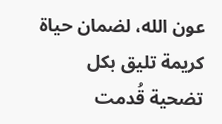عون الله، لضمان حياة كريمة تليق بكل تضحية قُدمت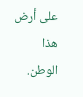على أرض هذا الوطن.